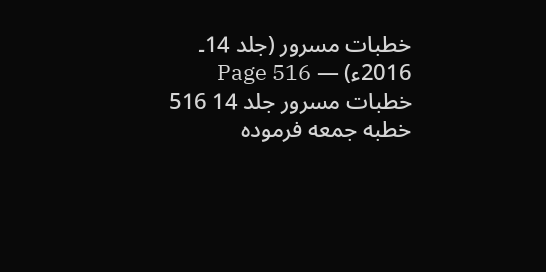خطبات مسرور (جلد 14۔ 2016ء) — Page 516
خطبات مسرور جلد 14 516 خطبه جمعه فرمودہ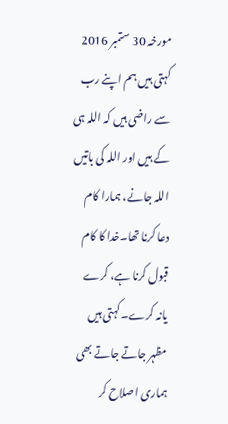مورخہ 30 ستمبر 2016 کہتی ہیں ہم اپنے رب سے راضی ہیں کہ اللہ ہی کے ہیں اور اللہ کی باتیں اللہ جانے، ہمارا کام دعا کرنا تھا۔خدا کا کام قبول کرنا ہے، کرے یانہ کرے۔کہتی ہیں مظہر جاتے جاتے بھی ہماری اصلاح کر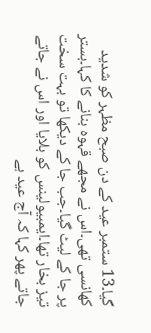گیا۔13 ستمبر عید کے دن صبح مظہر کو شدید کھانسی تھی۔اس نے مجھے قہوہ بنانے کا کہا۔بستر پر جا کے لیٹ گیا۔جب جا کے دیکھا تو بہت سخت تیز بخار تھا۔ایمبیولینس کو بلایا اور اس نے جاتے جاتے پھر کہا کہ آج عید ہے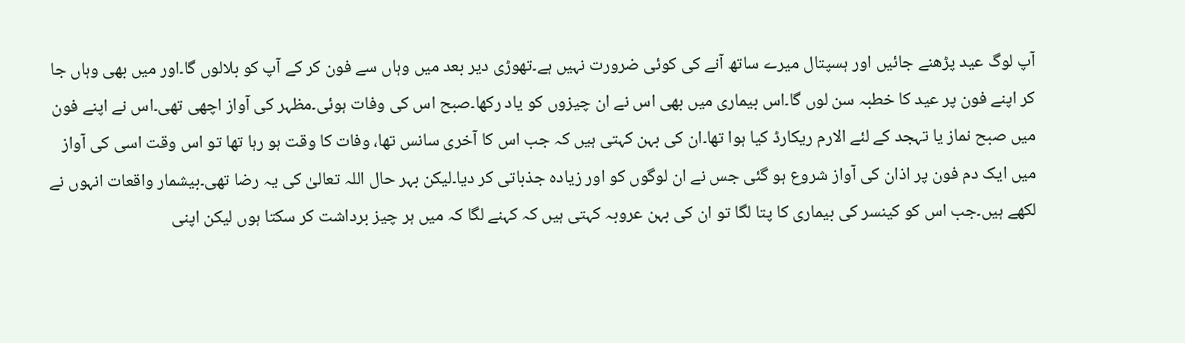آپ لوگ عید پڑھنے جائیں اور ہسپتال میرے ساتھ آنے کی کوئی ضرورت نہیں ہے۔تھوڑی دیر بعد میں وہاں سے فون کر کے آپ کو بلالوں گا۔اور میں بھی وہاں جا کر اپنے فون پر عید کا خطبہ سن لوں گا۔اس بیماری میں بھی اس نے ان چیزوں کو یاد رکھا۔صبح اس کی وفات ہوئی۔مظہر کی آواز اچھی تھی۔اس نے اپنے فون میں صبح نماز یا تہجد کے لئے الارم ریکارڈ کیا ہوا تھا۔ان کی بہن کہتی ہیں کہ جب اس کا آخری سانس تھا، وفات کا وقت ہو رہا تھا تو اس وقت اسی کی آواز میں ایک دم فون پر اذان کی آواز شروع ہو گئی جس نے ان لوگوں کو اور زیادہ جذباتی کر دیا۔لیکن بہر حال اللہ تعالیٰ کی یہ رضا تھی۔بیشمار واقعات انہوں نے لکھے ہیں۔جب اس کو کینسر کی بیماری کا پتا لگا تو ان کی بہن عروبہ کہتی ہیں کہ کہنے لگا کہ میں ہر چیز برداشت کر سکتا ہوں لیکن اپنی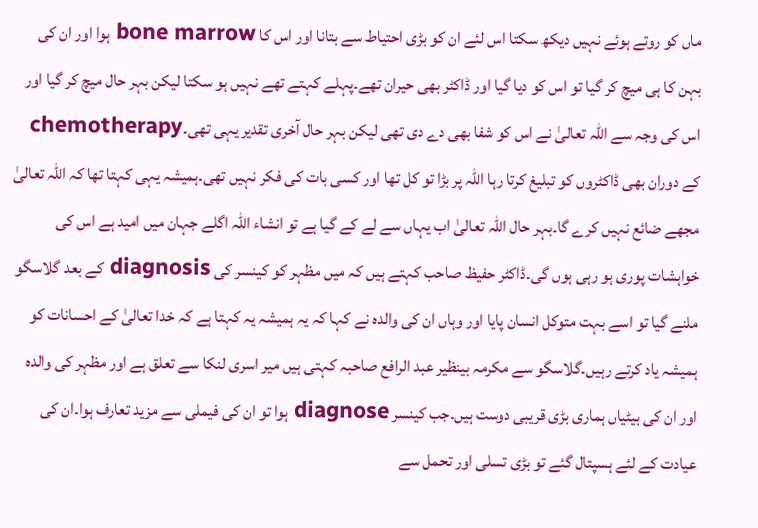ماں کو روتے ہوئے نہیں دیکھ سکتا اس لئے ان کو بڑی احتیاط سے بتانا اور اس کا bone marrow ہوا اور ان کی بہن کا ہی میچ کر گیا تو اس کو دیا گیا اور ڈاکٹر بھی حیران تھے۔پہلے کہتے تھے نہیں ہو سکتا لیکن بہر حال میچ کر گیا اور اس کی وجہ سے اللہ تعالیٰ نے اس کو شفا بھی دے دی تھی لیکن بہر حال آخری تقدیر یہی تھی۔chemotherapy کے دوران بھی ڈاکٹروں کو تبلیغ کرتا رہا اللہ پر بڑا تو کل تھا اور کسی بات کی فکر نہیں تھی۔ہمیشہ یہی کہتا تھا کہ اللہ تعالیٰ مجھے ضائع نہیں کرے گا۔بہر حال اللہ تعالیٰ اب یہاں سے لے کے گیا ہے تو انشاء اللہ اگلے جہان میں امید ہے اس کی خواہشات پوری ہو رہی ہوں گی۔ڈاکٹر حفیظ صاحب کہتے ہیں کہ میں مظہر کو کینسر کی diagnosis کے بعد گلاسگو ملنے گیا تو اسے بہت متوکل انسان پایا اور وہاں ان کی والدہ نے کہا کہ یہ ہمیشہ یہ کہتا ہے کہ خدا تعالیٰ کے احسانات کو ہمیشہ یاد کرتے رہیں۔گلاسگو سے مکرمہ بینظیر عبد الرافع صاحبہ کہتی ہیں میر اسری لنکا سے تعلق ہے اور مظہر کی والدہ اور ان کی بیٹیاں ہماری بڑی قریبی دوست ہیں۔جب کینسر diagnose ہوا تو ان کی فیملی سے مزید تعارف ہوا۔ان کی عیادت کے لئے ہسپتال گئے تو بڑی تسلی اور تحمل سے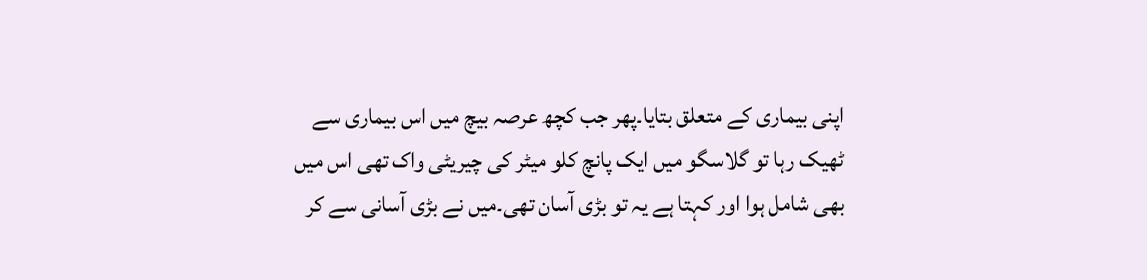اپنی بیماری کے متعلق بتایا۔پھر جب کچھ عرصہ بیچ میں اس بیماری سے ٹھیک رہا تو گلاسگو میں ایک پانچ کلو میٹر کی چیریٹی واک تھی اس میں بھی شامل ہوا اور کہتا ہے یہ تو بڑی آسان تھی۔میں نے بڑی آسانی سے کر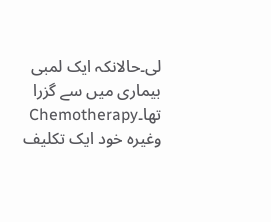لی۔حالانکہ ایک لمبی بیماری میں سے گزرا تھا۔Chemotherapy وغیرہ خود ایک تکلیف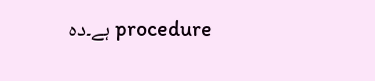procedure ہے۔ده